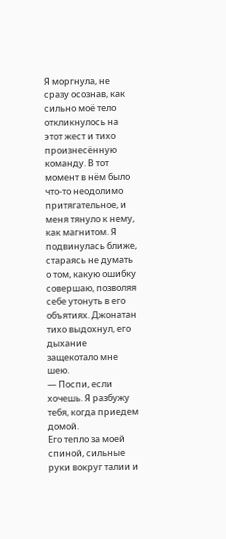Я моргнула, не сразу осознав, как сильно моё тело откликнулось на этот жест и тихо произнесённую команду. В тот момент в нём было что-то неодолимо притягательное, и меня тянуло к нему, как магнитом. Я подвинулась ближе, стараясь не думать о том, какую ошибку совершаю, позволяя себе утонуть в его объятиях. Джонатан тихо выдохнул, его дыхание защекотало мне шею.
— Поспи, если хочешь. Я разбужу тебя, когда приедем домой.
Его тепло за моей спиной, сильные руки вокруг талии и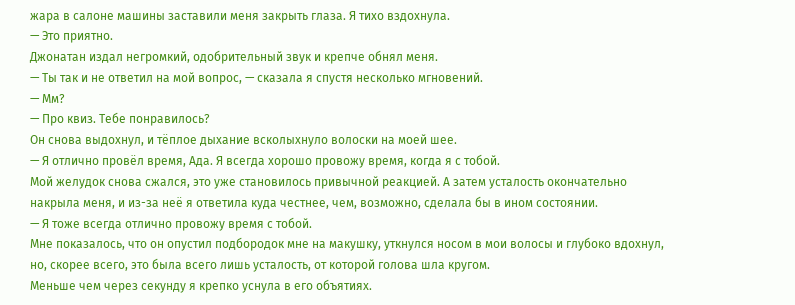жара в салоне машины заставили меня закрыть глаза. Я тихо вздохнула.
— Это приятно.
Джонатан издал негромкий, одобрительный звук и крепче обнял меня.
— Ты так и не ответил на мой вопрос, — сказала я спустя несколько мгновений.
— Мм?
— Про квиз. Тебе понравилось?
Он снова выдохнул, и тёплое дыхание всколыхнуло волоски на моей шее.
— Я отлично провёл время, Ада. Я всегда хорошо провожу время, когда я с тобой.
Мой желудок снова сжался, это уже становилось привычной реакцией. А затем усталость окончательно накрыла меня, и из-за неё я ответила куда честнее, чем, возможно, сделала бы в ином состоянии.
— Я тоже всегда отлично провожу время с тобой.
Мне показалось, что он опустил подбородок мне на макушку, уткнулся носом в мои волосы и глубоко вдохнул, но, скорее всего, это была всего лишь усталость, от которой голова шла кругом.
Меньше чем через секунду я крепко уснула в его объятиях.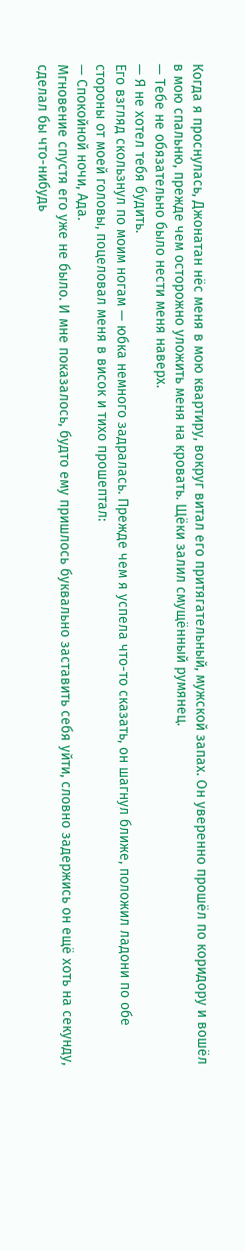Когда я проснулась, Джонатан нёс меня в мою квартиру, вокруг витал его притягательный, мужской запах. Он уверенно прошёл по коридору и вошёл в мою спальню, прежде чем осторожно уложить меня на кровать. Щёки залил смущённый румянец.
— Тебе не обязательно было нести меня наверх.
— Я не хотел тебя будить.
Его взгляд скользнул по моим ногам — юбка немного задралась. Прежде чем я успела что-то сказать, он шагнул ближе, положил ладони по обе стороны от моей головы, поцеловал меня в висок и тихо прошептал:
— Спокойной ночи, Ада.
Мгновение спустя его уже не было. И мне показалось, будто ему пришлось буквально заставить себя уйти, словно задержись он ещё хоть на секунду, сделал бы что-нибудь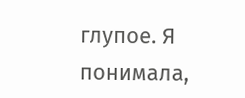глупое. Я понимала,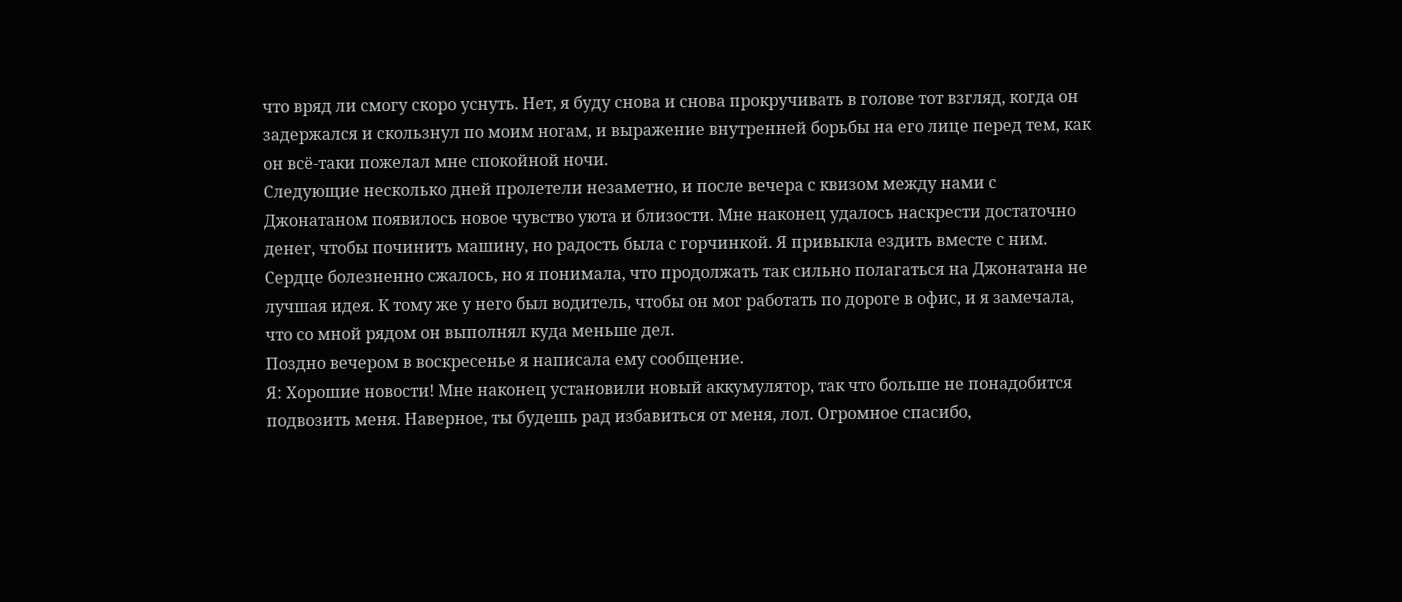что вряд ли смогу скоро уснуть. Нет, я буду снова и снова прокручивать в голове тот взгляд, когда он задержался и скользнул по моим ногам, и выражение внутренней борьбы на его лице перед тем, как он всё-таки пожелал мне спокойной ночи.
Следующие несколько дней пролетели незаметно, и после вечера с квизом между нами с Джонатаном появилось новое чувство уюта и близости. Мне наконец удалось наскрести достаточно денег, чтобы починить машину, но радость была с горчинкой. Я привыкла ездить вместе с ним. Сердце болезненно сжалось, но я понимала, что продолжать так сильно полагаться на Джонатана не лучшая идея. К тому же у него был водитель, чтобы он мог работать по дороге в офис, и я замечала, что со мной рядом он выполнял куда меньше дел.
Поздно вечером в воскресенье я написала ему сообщение.
Я: Хорошие новости! Мне наконец установили новый аккумулятор, так что больше не понадобится подвозить меня. Наверное, ты будешь рад избавиться от меня, лол. Огромное спасибо,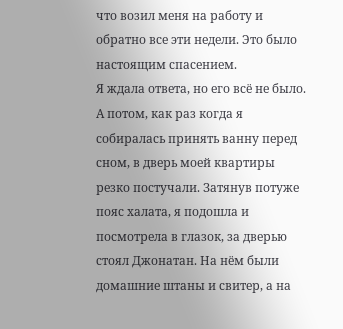что возил меня на работу и обратно все эти недели. Это было настоящим спасением.
Я ждала ответа, но его всё не было. А потом, как раз когда я собиралась принять ванну перед сном, в дверь моей квартиры резко постучали. Затянув потуже пояс халата, я подошла и посмотрела в глазок, за дверью стоял Джонатан. На нём были домашние штаны и свитер, а на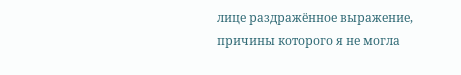лице раздражённое выражение, причины которого я не могла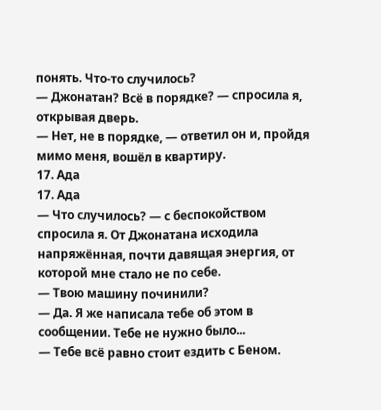понять. Что-то случилось?
— Джонатан? Всё в порядке? — спросила я, открывая дверь.
— Нет, не в порядке, — ответил он и, пройдя мимо меня, вошёл в квартиру.
17. Ада
17. Ада
— Что случилось? — с беспокойством спросила я. От Джонатана исходила напряжённая, почти давящая энергия, от которой мне стало не по себе.
— Твою машину починили?
— Да. Я же написала тебе об этом в сообщении. Тебе не нужно было...
— Тебе всё равно стоит ездить с Беном.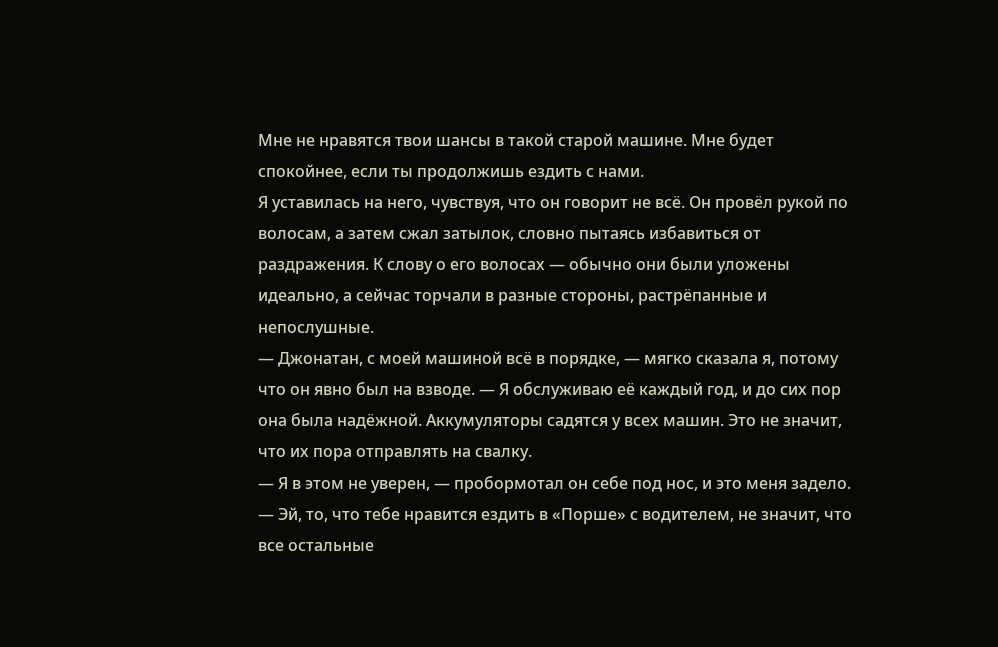Мне не нравятся твои шансы в такой старой машине. Мне будет спокойнее, если ты продолжишь ездить с нами.
Я уставилась на него, чувствуя, что он говорит не всё. Он провёл рукой по волосам, а затем сжал затылок, словно пытаясь избавиться от раздражения. К слову о его волосах — обычно они были уложены идеально, а сейчас торчали в разные стороны, растрёпанные и непослушные.
— Джонатан, с моей машиной всё в порядке, — мягко сказала я, потому что он явно был на взводе. — Я обслуживаю её каждый год, и до сих пор она была надёжной. Аккумуляторы садятся у всех машин. Это не значит, что их пора отправлять на свалку.
— Я в этом не уверен, — пробормотал он себе под нос, и это меня задело.
— Эй, то, что тебе нравится ездить в «Порше» с водителем, не значит, что все остальные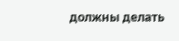должны делать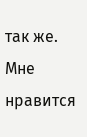так же. Мне нравится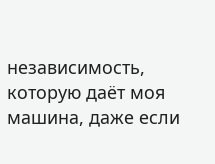независимость, которую даёт моя машина, даже если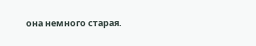она немного старая.